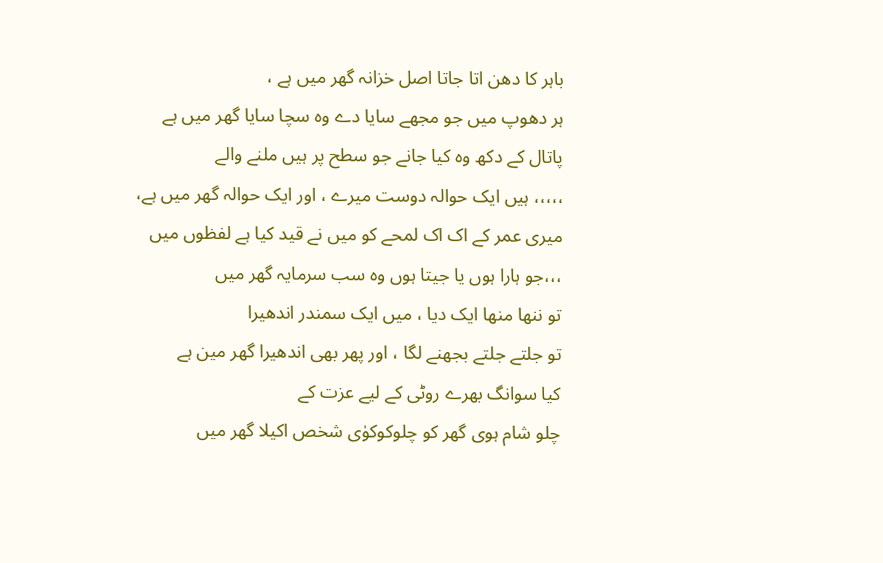باہر کا دھن اتا جاتا اصل خزانہ گھر میں ہے ،
ہر دھوپ میں جو مجھے سایا دے وہ سچا سایا گھر میں ہے
پاتال کے دکھ وہ کیا جانے جو سطح پر ہیں ملنے والے
،،،،، ہیں ایک حوالہ دوست میرے ، اور ایک حوالہ گھر میں ہے،
میری عمر کے اک اک لمحے کو میں نے قید کیا ہے لفظوں میں
،،،جو ہارا ہوں یا جیتا ہوں وہ سب سرمایہ گھر میں
تو ننھا منھا ایک دیا ، میں ایک سمندر اندھیرا
تو جلتے جلتے بجھنے لگا ، اور پھر بھی اندھیرا گھر مین ہے
کیا سوانگ بھرے روٹی کے لیے عزت کے
چلو شام ہوی گھر کو چلوکوکوٰی شخص اکیلا گھر میں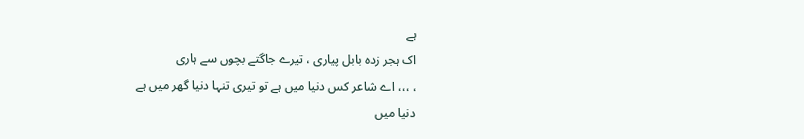ہے
اک ہجر زدہ بابل پیاری ، تیرے جاگتے بچوں سے ہاری
، ،،، اے شاعر کس دنیا میں ہے تو تیری تنہا دنیا گھر میں ہے
دنیا میں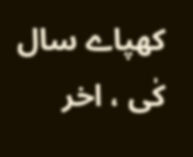کھپاے سال کٰی ، اخر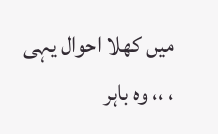میں کھلا احوال یہی
، ،، وہ باہر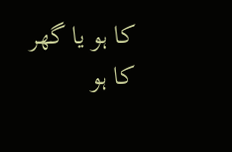کا ہو یا گھر کا ہو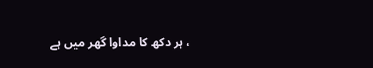، ہر دکھ کا مداوا گھر میں ہے